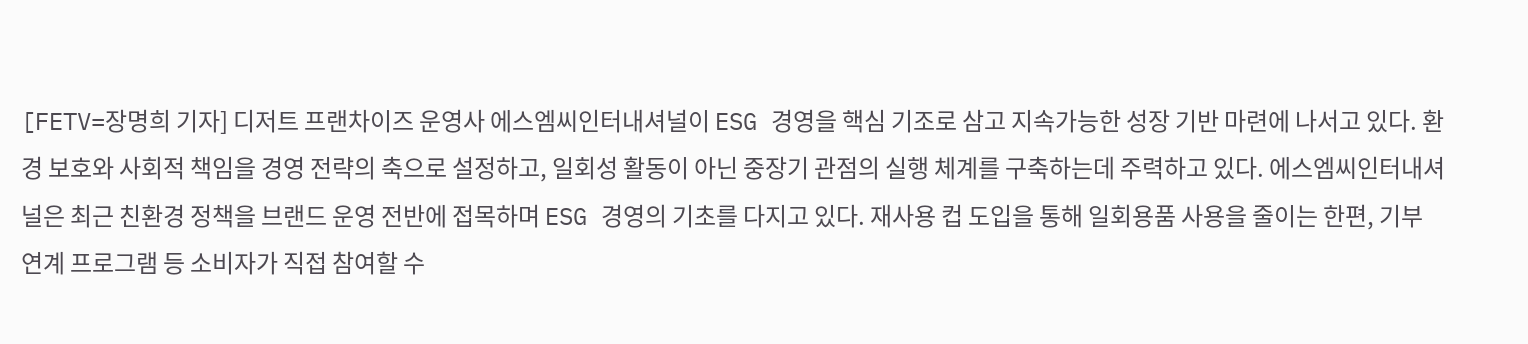[FETV=장명희 기자] 디저트 프랜차이즈 운영사 에스엠씨인터내셔널이 ESG 경영을 핵심 기조로 삼고 지속가능한 성장 기반 마련에 나서고 있다. 환경 보호와 사회적 책임을 경영 전략의 축으로 설정하고, 일회성 활동이 아닌 중장기 관점의 실행 체계를 구축하는데 주력하고 있다. 에스엠씨인터내셔널은 최근 친환경 정책을 브랜드 운영 전반에 접목하며 ESG 경영의 기초를 다지고 있다. 재사용 컵 도입을 통해 일회용품 사용을 줄이는 한편, 기부 연계 프로그램 등 소비자가 직접 참여할 수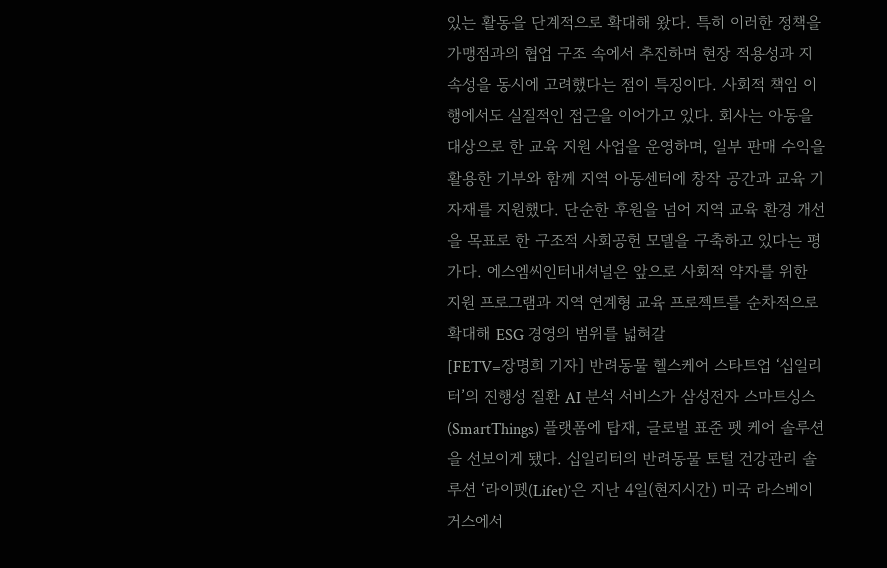있는 활동을 단계적으로 확대해 왔다. 특히 이러한 정책을 가맹점과의 협업 구조 속에서 추진하며 현장 적용성과 지속성을 동시에 고려했다는 점이 특징이다. 사회적 책임 이행에서도 실질적인 접근을 이어가고 있다. 회사는 아동을 대상으로 한 교육 지원 사업을 운영하며, 일부 판매 수익을 활용한 기부와 함께 지역 아동센터에 창작 공간과 교육 기자재를 지원했다. 단순한 후원을 넘어 지역 교육 환경 개선을 목표로 한 구조적 사회공헌 모델을 구축하고 있다는 평가다. 에스엠씨인터내셔널은 앞으로 사회적 약자를 위한 지원 프로그램과 지역 연계형 교육 프로젝트를 순차적으로 확대해 ESG 경영의 범위를 넓혀갈
[FETV=장명희 기자] 반려동물 헬스케어 스타트업 ‘십일리터’의 진행성 질환 AI 분석 서비스가 삼성전자 스마트싱스(SmartThings) 플랫폼에 탑재, 글로벌 표준 펫 케어 솔루션을 선보이게 됐다. 십일리터의 반려동물 토털 건강관리 솔루션 ‘라이펫(Lifet)’은 지난 4일(현지시간) 미국 라스베이거스에서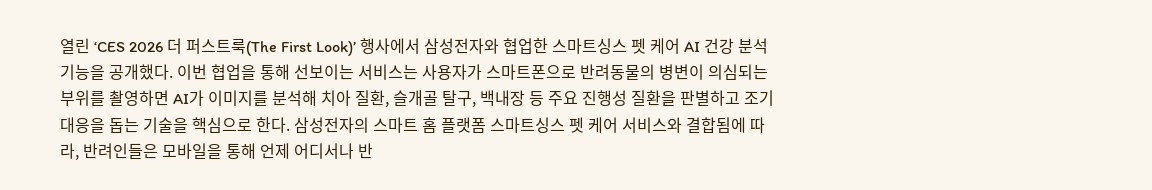열린 ‘CES 2026 더 퍼스트룩(The First Look)’ 행사에서 삼성전자와 협업한 스마트싱스 펫 케어 AI 건강 분석 기능을 공개했다. 이번 협업을 통해 선보이는 서비스는 사용자가 스마트폰으로 반려동물의 병변이 의심되는 부위를 촬영하면 AI가 이미지를 분석해 치아 질환, 슬개골 탈구, 백내장 등 주요 진행성 질환을 판별하고 조기 대응을 돕는 기술을 핵심으로 한다. 삼성전자의 스마트 홈 플랫폼 스마트싱스 펫 케어 서비스와 결합됨에 따라, 반려인들은 모바일을 통해 언제 어디서나 반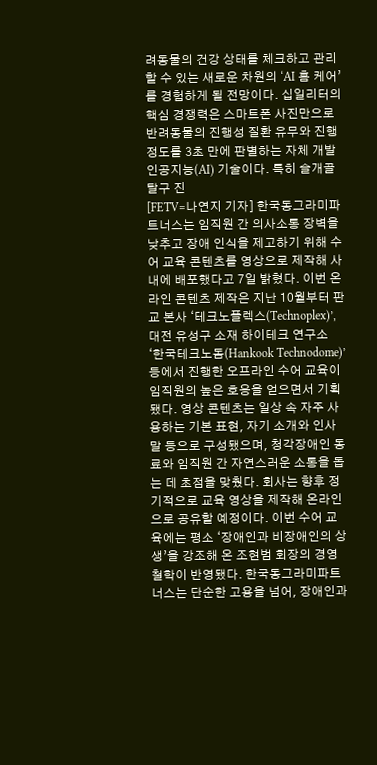려동물의 건강 상태를 체크하고 관리할 수 있는 새로운 차원의 ‘AI 홈 케어’를 경험하게 될 전망이다. 십일리터의 핵심 경쟁력은 스마트폰 사진만으로 반려동물의 진행성 질환 유무와 진행 정도를 3초 만에 판별하는 자체 개발 인공지능(AI) 기술이다. 특히 슬개골 탈구 진
[FETV=나연지 기자] 한국동그라미파트너스는 임직원 간 의사소통 장벽을 낮추고 장애 인식을 제고하기 위해 수어 교육 콘텐츠를 영상으로 제작해 사내에 배포했다고 7일 밝혔다. 이번 온라인 콘텐츠 제작은 지난 10월부터 판교 본사 ‘테크노플렉스(Technoplex)’, 대전 유성구 소재 하이테크 연구소 ‘한국테크노돔(Hankook Technodome)’ 등에서 진행한 오프라인 수어 교육이 임직원의 높은 호응을 얻으면서 기획됐다. 영상 콘텐츠는 일상 속 자주 사용하는 기본 표현, 자기 소개와 인사말 등으로 구성됐으며, 청각장애인 동료와 임직원 간 자연스러운 소통을 돕는 데 초점을 맞췄다. 회사는 향후 정기적으로 교육 영상을 제작해 온라인으로 공유할 예정이다. 이번 수어 교육에는 평소 ‘장애인과 비장애인의 상생’을 강조해 온 조현범 회장의 경영 철학이 반영됐다. 한국동그라미파트너스는 단순한 고용을 넘어, 장애인과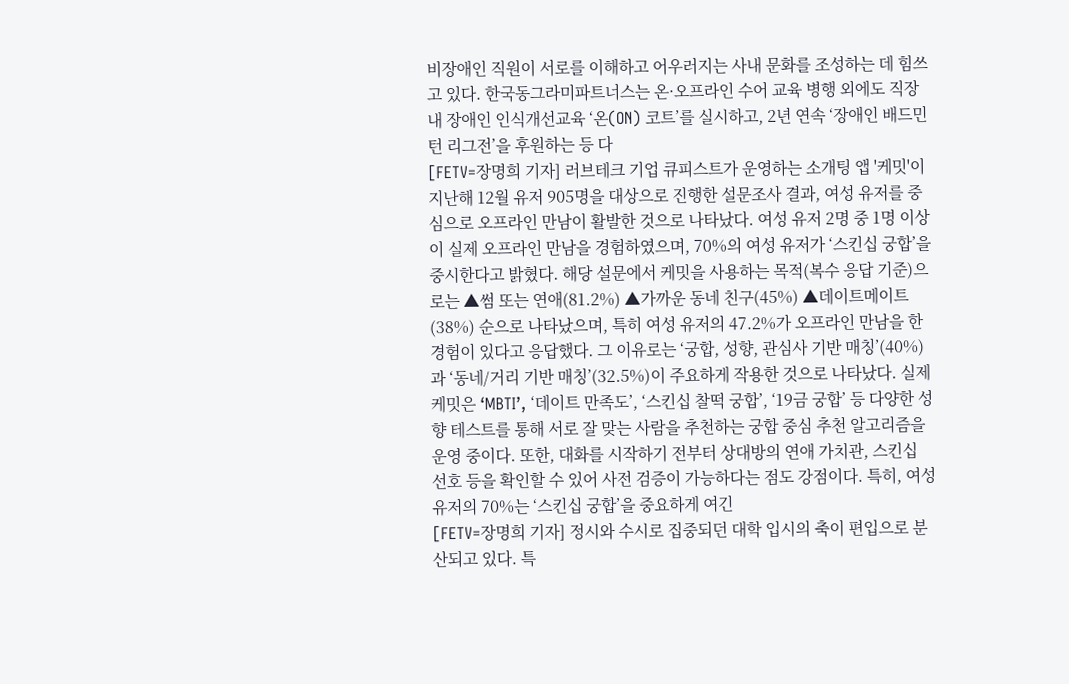비장애인 직원이 서로를 이해하고 어우러지는 사내 문화를 조성하는 데 힘쓰고 있다. 한국동그라미파트너스는 온·오프라인 수어 교육 병행 외에도 직장 내 장애인 인식개선교육 ‘온(ON) 코트’를 실시하고, 2년 연속 ‘장애인 배드민턴 리그전’을 후원하는 등 다
[FETV=장명희 기자] 러브테크 기업 큐피스트가 운영하는 소개팅 앱 '케밋'이 지난해 12월 유저 905명을 대상으로 진행한 설문조사 결과, 여성 유저를 중심으로 오프라인 만남이 활발한 것으로 나타났다. 여성 유저 2명 중 1명 이상이 실제 오프라인 만남을 경험하였으며, 70%의 여성 유저가 ‘스킨십 궁합’을 중시한다고 밝혔다. 해당 설문에서 케밋을 사용하는 목적(복수 응답 기준)으로는 ▲썸 또는 연애(81.2%) ▲가까운 동네 친구(45%) ▲데이트메이트(38%) 순으로 나타났으며, 특히 여성 유저의 47.2%가 오프라인 만남을 한 경험이 있다고 응답했다. 그 이유로는 ‘궁합, 성향, 관심사 기반 매칭’(40%)과 ‘동네/거리 기반 매칭’(32.5%)이 주요하게 작용한 것으로 나타났다. 실제 케밋은 ‘MBTI’, ‘데이트 만족도’, ‘스킨십 찰떡 궁합’, ‘19금 궁합’ 등 다양한 성향 테스트를 통해 서로 잘 맞는 사람을 추천하는 궁합 중심 추천 알고리즘을 운영 중이다. 또한, 대화를 시작하기 전부터 상대방의 연애 가치관, 스킨십 선호 등을 확인할 수 있어 사전 검증이 가능하다는 점도 강점이다. 특히, 여성 유저의 70%는 ‘스킨십 궁합’을 중요하게 여긴
[FETV=장명희 기자] 정시와 수시로 집중되던 대학 입시의 축이 편입으로 분산되고 있다. 특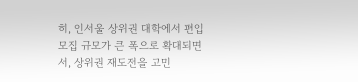히, 인서울 상위권 대학에서 편입 모집 규모가 큰 폭으로 확대되면서, 상위권 재도전을 고민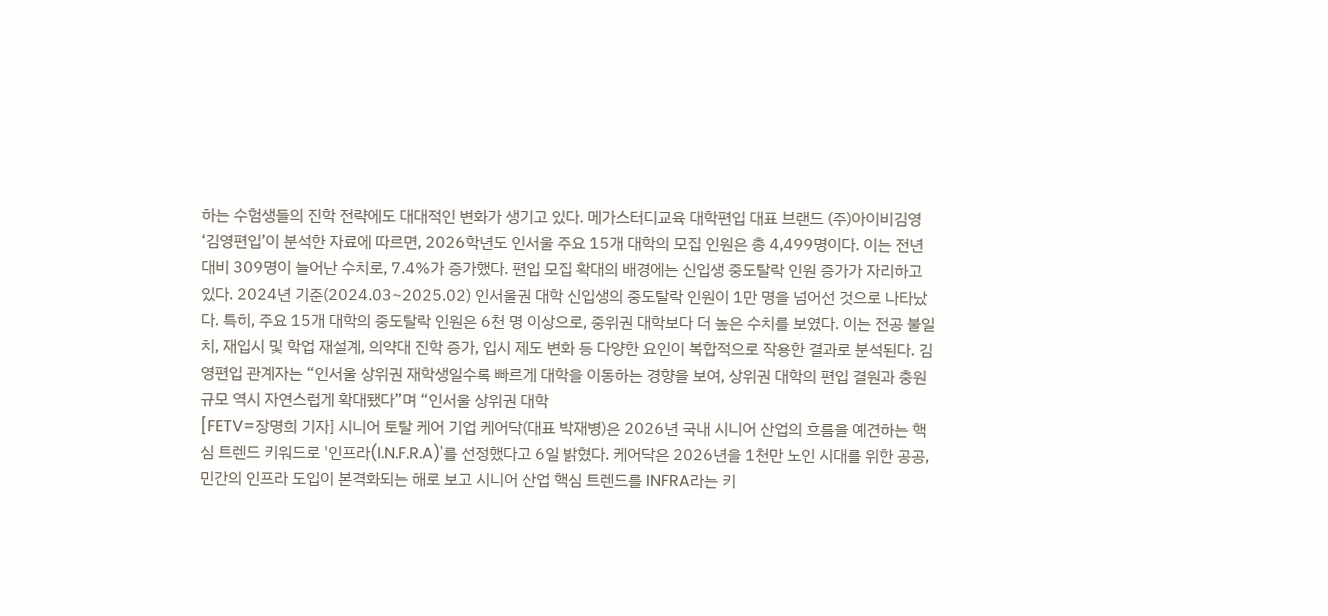하는 수험생들의 진학 전략에도 대대적인 변화가 생기고 있다. 메가스터디교육 대학편입 대표 브랜드 (주)아이비김영 ‘김영편입’이 분석한 자료에 따르면, 2026학년도 인서울 주요 15개 대학의 모집 인원은 총 4,499명이다. 이는 전년 대비 309명이 늘어난 수치로, 7.4%가 증가했다. 편입 모집 확대의 배경에는 신입생 중도탈락 인원 증가가 자리하고 있다. 2024년 기준(2024.03~2025.02) 인서울권 대학 신입생의 중도탈락 인원이 1만 명을 넘어선 것으로 나타났다. 특히, 주요 15개 대학의 중도탈락 인원은 6천 명 이상으로, 중위권 대학보다 더 높은 수치를 보였다. 이는 전공 불일치, 재입시 및 학업 재설계, 의약대 진학 증가, 입시 제도 변화 등 다양한 요인이 복합적으로 작용한 결과로 분석된다. 김영편입 관계자는 “인서울 상위권 재학생일수록 빠르게 대학을 이동하는 경향을 보여, 상위권 대학의 편입 결원과 충원 규모 역시 자연스럽게 확대됐다”며 “인서울 상위권 대학
[FETV=장명희 기자] 시니어 토탈 케어 기업 케어닥(대표 박재병)은 2026년 국내 시니어 산업의 흐름을 예견하는 핵심 트렌드 키워드로 '인프라(I.N.F.R.A)'를 선정했다고 6일 밝혔다. 케어닥은 2026년을 1천만 노인 시대를 위한 공공, 민간의 인프라 도입이 본격화되는 해로 보고 시니어 산업 핵심 트렌드를 INFRA라는 키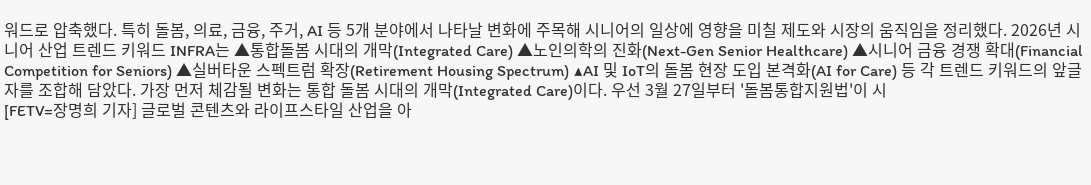워드로 압축했다. 특히 돌봄, 의료, 금융, 주거, AI 등 5개 분야에서 나타날 변화에 주목해 시니어의 일상에 영향을 미칠 제도와 시장의 움직임을 정리했다. 2026년 시니어 산업 트렌드 키워드 INFRA는 ▲통합돌봄 시대의 개막(Integrated Care) ▲노인의학의 진화(Next-Gen Senior Healthcare) ▲시니어 금융 경쟁 확대(Financial Competition for Seniors) ▲실버타운 스펙트럼 확장(Retirement Housing Spectrum) ▲AI 및 IoT의 돌봄 현장 도입 본격화(AI for Care) 등 각 트렌드 키워드의 앞글자를 조합해 담았다. 가장 먼저 체감될 변화는 통합 돌봄 시대의 개막(Integrated Care)이다. 우선 3월 27일부터 '돌봄통합지원법'이 시
[FETV=장명희 기자] 글로벌 콘텐츠와 라이프스타일 산업을 아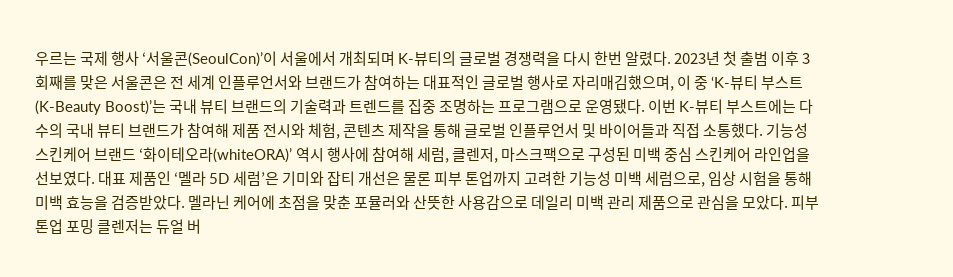우르는 국제 행사 ‘서울콘(SeoulCon)’이 서울에서 개최되며 K-뷰티의 글로벌 경쟁력을 다시 한번 알렸다. 2023년 첫 출범 이후 3회째를 맞은 서울콘은 전 세계 인플루언서와 브랜드가 참여하는 대표적인 글로벌 행사로 자리매김했으며, 이 중 ‘K-뷰티 부스트(K-Beauty Boost)’는 국내 뷰티 브랜드의 기술력과 트렌드를 집중 조명하는 프로그램으로 운영됐다. 이번 K-뷰티 부스트에는 다수의 국내 뷰티 브랜드가 참여해 제품 전시와 체험, 콘텐츠 제작을 통해 글로벌 인플루언서 및 바이어들과 직접 소통했다. 기능성 스킨케어 브랜드 ‘화이테오라(whiteORA)’ 역시 행사에 참여해 세럼, 클렌저, 마스크팩으로 구성된 미백 중심 스킨케어 라인업을 선보였다. 대표 제품인 ‘멜라 5D 세럼’은 기미와 잡티 개선은 물론 피부 톤업까지 고려한 기능성 미백 세럼으로, 임상 시험을 통해 미백 효능을 검증받았다. 멜라닌 케어에 초점을 맞춘 포뮬러와 산뜻한 사용감으로 데일리 미백 관리 제품으로 관심을 모았다. 피부 톤업 포밍 클렌저는 듀얼 버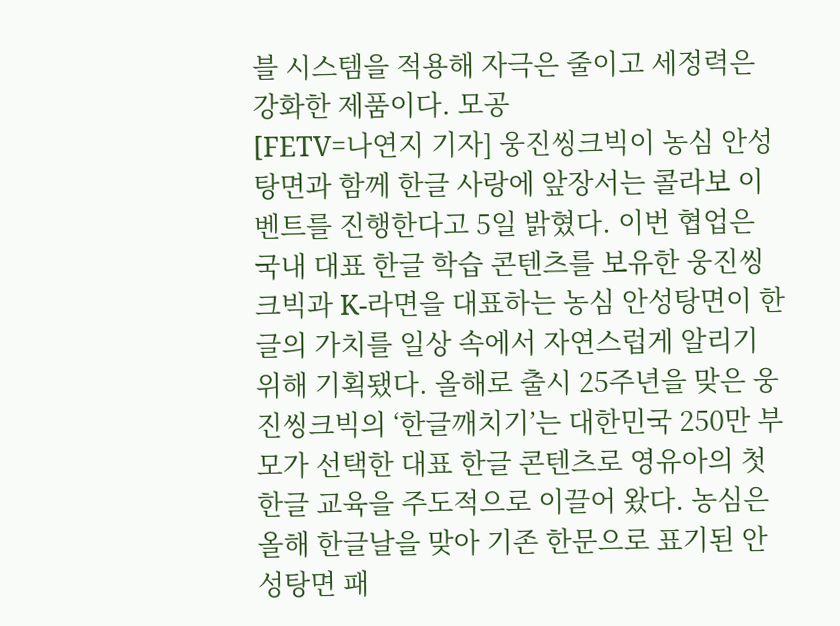블 시스템을 적용해 자극은 줄이고 세정력은 강화한 제품이다. 모공
[FETV=나연지 기자] 웅진씽크빅이 농심 안성탕면과 함께 한글 사랑에 앞장서는 콜라보 이벤트를 진행한다고 5일 밝혔다. 이번 협업은 국내 대표 한글 학습 콘텐츠를 보유한 웅진씽크빅과 K-라면을 대표하는 농심 안성탕면이 한글의 가치를 일상 속에서 자연스럽게 알리기 위해 기획됐다. 올해로 출시 25주년을 맞은 웅진씽크빅의 ‘한글깨치기’는 대한민국 250만 부모가 선택한 대표 한글 콘텐츠로 영유아의 첫 한글 교육을 주도적으로 이끌어 왔다. 농심은 올해 한글날을 맞아 기존 한문으로 표기된 안성탕면 패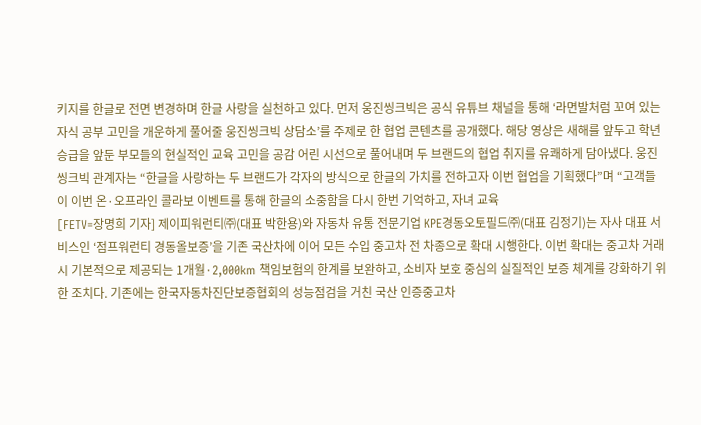키지를 한글로 전면 변경하며 한글 사랑을 실천하고 있다. 먼저 웅진씽크빅은 공식 유튜브 채널을 통해 ‘라면발처럼 꼬여 있는 자식 공부 고민을 개운하게 풀어줄 웅진씽크빅 상담소’를 주제로 한 협업 콘텐츠를 공개했다. 해당 영상은 새해를 앞두고 학년 승급을 앞둔 부모들의 현실적인 교육 고민을 공감 어린 시선으로 풀어내며 두 브랜드의 협업 취지를 유쾌하게 담아냈다. 웅진씽크빅 관계자는 “한글을 사랑하는 두 브랜드가 각자의 방식으로 한글의 가치를 전하고자 이번 협업을 기획했다”며 “고객들이 이번 온·오프라인 콜라보 이벤트를 통해 한글의 소중함을 다시 한번 기억하고, 자녀 교육
[FETV=장명희 기자] 제이피워런티㈜(대표 박한용)와 자동차 유통 전문기업 KPE경동오토필드㈜(대표 김정기)는 자사 대표 서비스인 ‘점프워런티 경동올보증’을 기존 국산차에 이어 모든 수입 중고차 전 차종으로 확대 시행한다. 이번 확대는 중고차 거래 시 기본적으로 제공되는 1개월·2,000km 책임보험의 한계를 보완하고, 소비자 보호 중심의 실질적인 보증 체계를 강화하기 위한 조치다. 기존에는 한국자동차진단보증협회의 성능점검을 거친 국산 인증중고차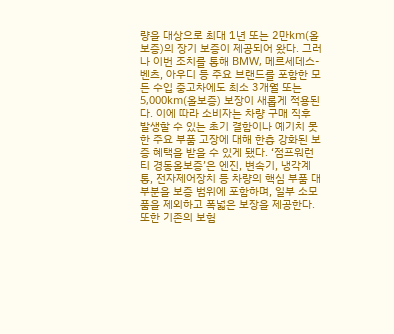량을 대상으로 최대 1년 또는 2만km(올보증)의 장기 보증이 제공되어 왔다. 그러나 이번 조치를 통해 BMW, 메르세데스-벤츠, 아우디 등 주요 브랜드를 포함한 모든 수입 중고차에도 최소 3개월 또는 5,000km(올보증) 보장이 새롭게 적용된다. 이에 따라 소비자는 차량 구매 직후 발생할 수 있는 초기 결함이나 예기치 못한 주요 부품 고장에 대해 한층 강화된 보증 혜택을 받을 수 있게 됐다. ‘점프워런티 경동올보증’은 엔진, 변속기, 냉각계통, 전자제어장치 등 차량의 핵심 부품 대부분을 보증 범위에 포함하며, 일부 소모품을 제외하고 폭넓은 보장을 제공한다. 또한 기존의 보험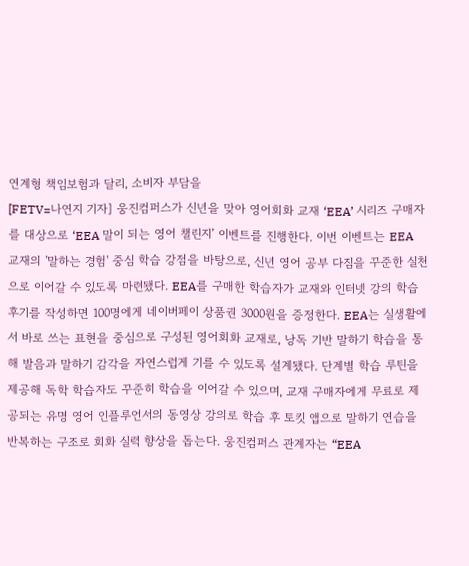연계형 책임보험과 달리, 소비자 부담을
[FETV=나연지 기자] 웅진컴퍼스가 신년을 맞아 영어회화 교재 ‘EEA’ 시리즈 구매자를 대상으로 ‘EEA 말이 되는 영어 챌린지’ 이벤트를 진행한다. 이번 이벤트는 EEA 교재의 '말하는 경험' 중심 학습 강점을 바탕으로, 신년 영어 공부 다짐을 꾸준한 실천으로 이어갈 수 있도록 마련됐다. EEA를 구매한 학습자가 교재와 인터넷 강의 학습 후기를 작성하면 100명에게 네이버페이 상품권 3000원을 증정한다. EEA는 실생활에서 바로 쓰는 표현을 중심으로 구성된 영어회화 교재로, 낭독 기반 말하기 학습을 통해 발음과 말하기 감각을 자연스럽게 기를 수 있도록 설계됐다. 단계별 학습 루틴을 제공해 독학 학습자도 꾸준히 학습을 이어갈 수 있으며, 교재 구매자에게 무료로 제공되는 유명 영어 인플루언서의 동영상 강의로 학습 후 토킷 앱으로 말하기 연습을 반복하는 구조로 회화 실력 향상을 돕는다. 웅진컴퍼스 관계자는 “EEA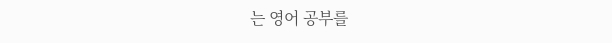는 영어 공부를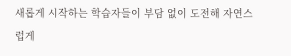새롭게 시작하는 학습자들이 부담 없이 도전해 자연스럽게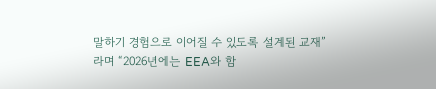말하기 경험으로 이어질 수 있도록 설계된 교재”라며 “2026년에는 EEA와 함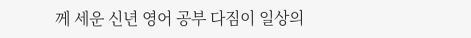께 세운 신년 영어 공부 다짐이 일상의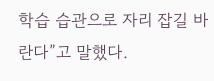학습 습관으로 자리 잡길 바란다”고 말했다.